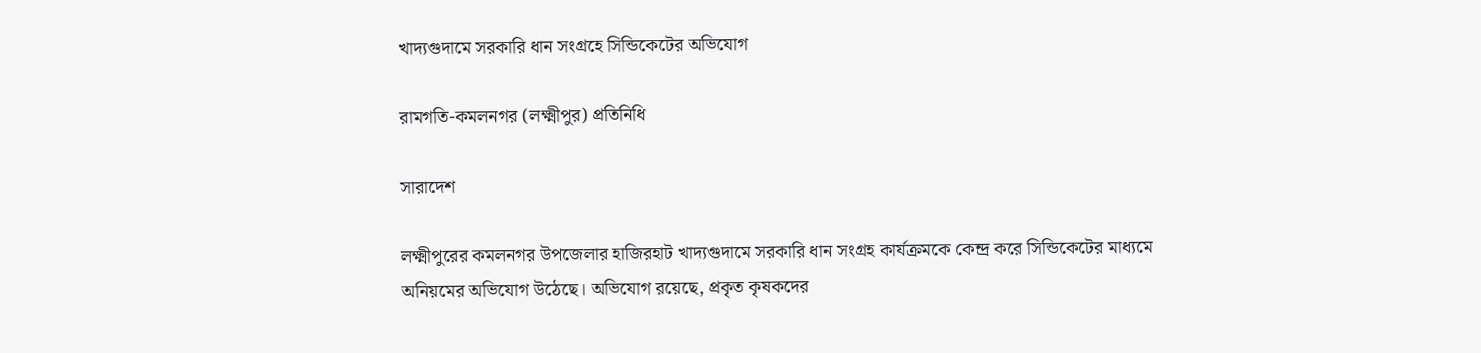খাদ্যগুদামে সরকারি ধান সংগ্রহে সিন্ডিকেটের অভিযোগ

রামগতি-কমলনগর (লক্ষ্মীপুর) প্রতিনিধি

সারাদেশ

লক্ষ্মীপুরের কমলনগর উপজেলার হাজিরহাট খাদ্যগুদামে সরকারি ধান সংগ্রহ কার্যক্রমকে কেন্দ্র করে সিন্ডিকেটের মাধ্যমে অনিয়মের অভিযোগ উঠেছে। অভিযোগ রয়েছে, প্রকৃত কৃষকদের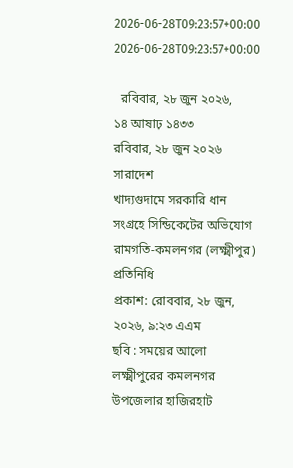2026-06-28T09:23:57+00:00
2026-06-28T09:23:57+00:00

  রবিবার, ২৮ জুন ২০২৬,
১৪ আষাঢ় ১৪৩৩
রবিবার, ২৮ জুন ২০২৬
সারাদেশ
খাদ্যগুদামে সরকারি ধান সংগ্রহে সিন্ডিকেটের অভিযোগ
রামগতি-কমলনগর (লক্ষ্মীপুর) প্রতিনিধি
প্রকাশ: রোববার, ২৮ জুন, ২০২৬, ৯:২৩ এএম
ছবি : সময়ের আলো
লক্ষ্মীপুরের কমলনগর উপজেলার হাজিরহাট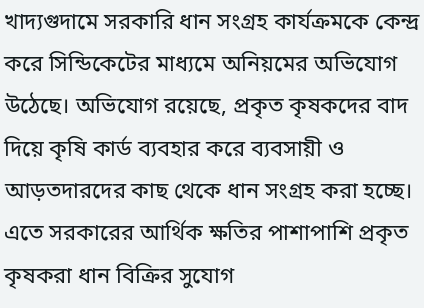খাদ্যগুদামে সরকারি ধান সংগ্রহ কার্যক্রমকে কেন্দ্র করে সিন্ডিকেটের মাধ্যমে অনিয়মের অভিযোগ উঠেছে। অভিযোগ রয়েছে, প্রকৃত কৃষকদের বাদ দিয়ে কৃষি কার্ড ব্যবহার করে ব্যবসায়ী ও আড়তদারদের কাছ থেকে ধান সংগ্রহ করা হচ্ছে। এতে সরকারের আর্থিক ক্ষতির পাশাপাশি প্রকৃত কৃষকরা ধান বিক্রির সুযোগ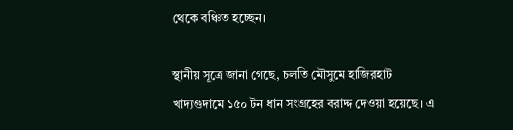থেকে বঞ্চিত হচ্ছেন।

স্থানীয় সূত্রে জানা গেছে, চলতি মৌসুমে হাজিরহাট খাদ্যগুদামে ১৫০ টন ধান সংগ্রহের বরাদ্দ দেওয়া হয়েছে। এ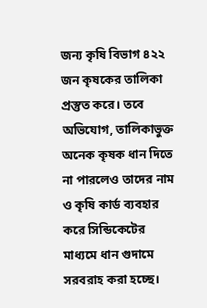জন্য কৃষি বিভাগ ৪২২ জন কৃষকের তালিকা প্রস্তুত করে। তবে অভিযোগ, তালিকাভুক্ত অনেক কৃষক ধান দিতে না পারলেও তাদের নাম ও কৃষি কার্ড ব্যবহার করে সিন্ডিকেটের মাধ্যমে ধান গুদামে সরবরাহ করা হচ্ছে।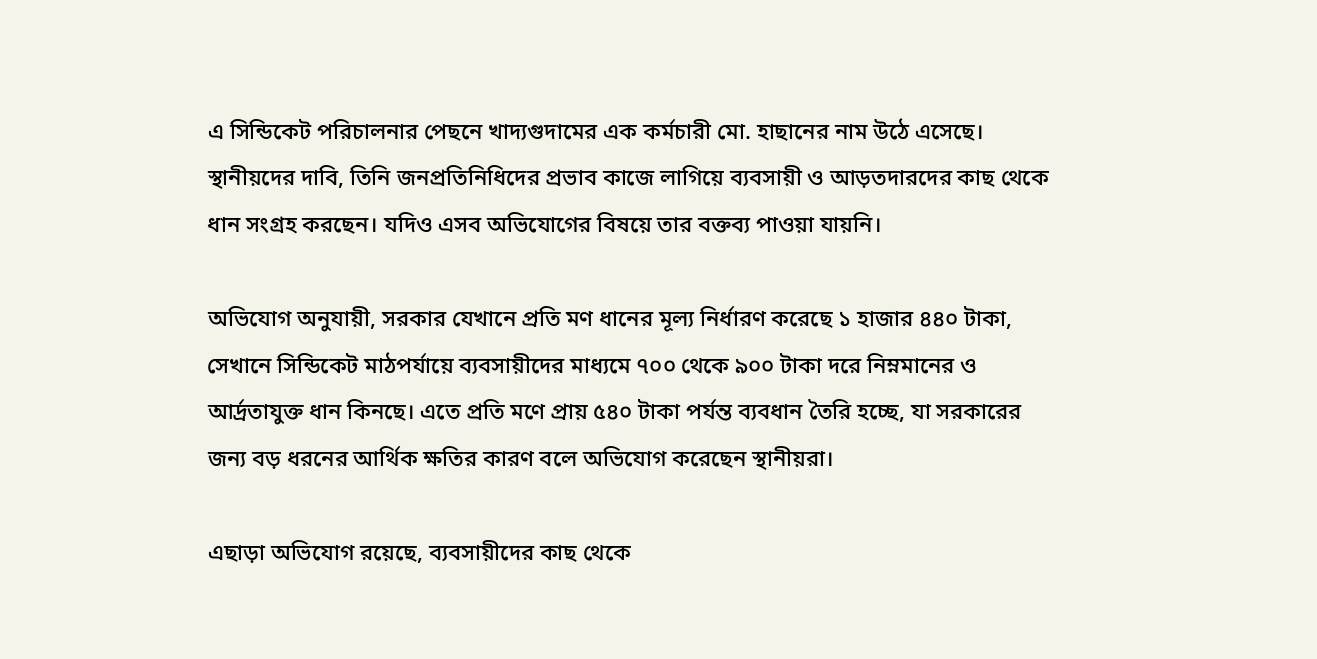এ সিন্ডিকেট পরিচালনার পেছনে খাদ্যগুদামের এক কর্মচারী মো. হাছানের নাম উঠে এসেছে। স্থানীয়দের দাবি, তিনি জনপ্রতিনিধিদের প্রভাব কাজে লাগিয়ে ব্যবসায়ী ও আড়তদারদের কাছ থেকে ধান সংগ্রহ করছেন। যদিও এসব অভিযোগের বিষয়ে তার বক্তব্য পাওয়া যায়নি।

অভিযোগ অনুযায়ী, সরকার যেখানে প্রতি মণ ধানের মূল্য নির্ধারণ করেছে ১ হাজার ৪৪০ টাকা, সেখানে সিন্ডিকেট মাঠপর্যায়ে ব্যবসায়ীদের মাধ্যমে ৭০০ থেকে ৯০০ টাকা দরে নিম্নমানের ও আর্দ্রতাযুক্ত ধান কিনছে। এতে প্রতি মণে প্রায় ৫৪০ টাকা পর্যন্ত ব্যবধান তৈরি হচ্ছে, যা সরকারের জন্য বড় ধরনের আর্থিক ক্ষতির কারণ বলে অভিযোগ করেছেন স্থানীয়রা।

এছাড়া অভিযোগ রয়েছে, ব্যবসায়ীদের কাছ থেকে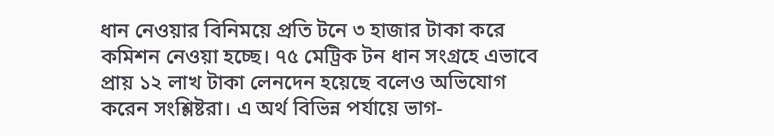ধান নেওয়ার বিনিময়ে প্রতি টনে ৩ হাজার টাকা করে কমিশন নেওয়া হচ্ছে। ৭৫ মেট্রিক টন ধান সংগ্রহে এভাবে প্রায় ১২ লাখ টাকা লেনদেন হয়েছে বলেও অভিযোগ করেন সংশ্লিষ্টরা। এ অর্থ বিভিন্ন পর্যায়ে ভাগ-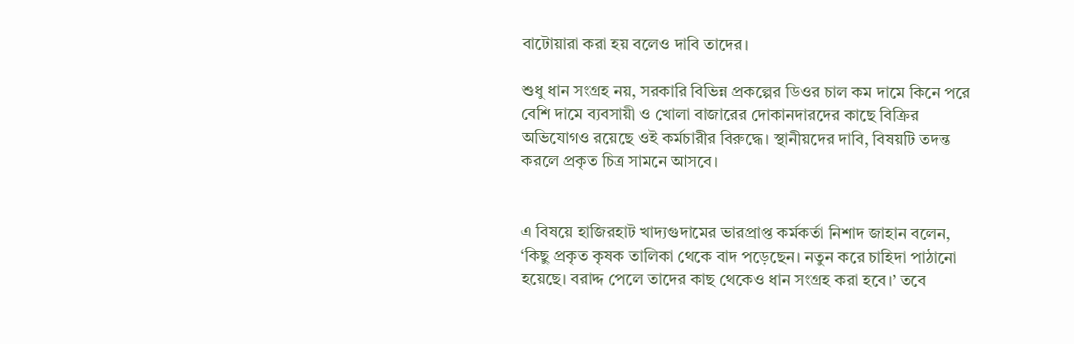বাটোয়ারা করা হয় বলেও দাবি তাদের।

শুধু ধান সংগ্রহ নয়, সরকারি বিভিন্ন প্রকল্পের ডিওর চাল কম দামে কিনে পরে বেশি দামে ব্যবসায়ী ও খোলা বাজারের দোকানদারদের কাছে বিক্রির অভিযোগও রয়েছে ওই কর্মচারীর বিরুদ্ধে। স্থানীয়দের দাবি, বিষয়টি তদন্ত করলে প্রকৃত চিত্র সামনে আসবে।


এ বিষয়ে হাজিরহাট খাদ্যগুদামের ভারপ্রাপ্ত কর্মকর্তা নিশাদ জাহান বলেন, ‘কিছু প্রকৃত কৃষক তালিকা থেকে বাদ পড়েছেন। নতুন করে চাহিদা পাঠানো হয়েছে। বরাদ্দ পেলে তাদের কাছ থেকেও ধান সংগ্রহ করা হবে।’ তবে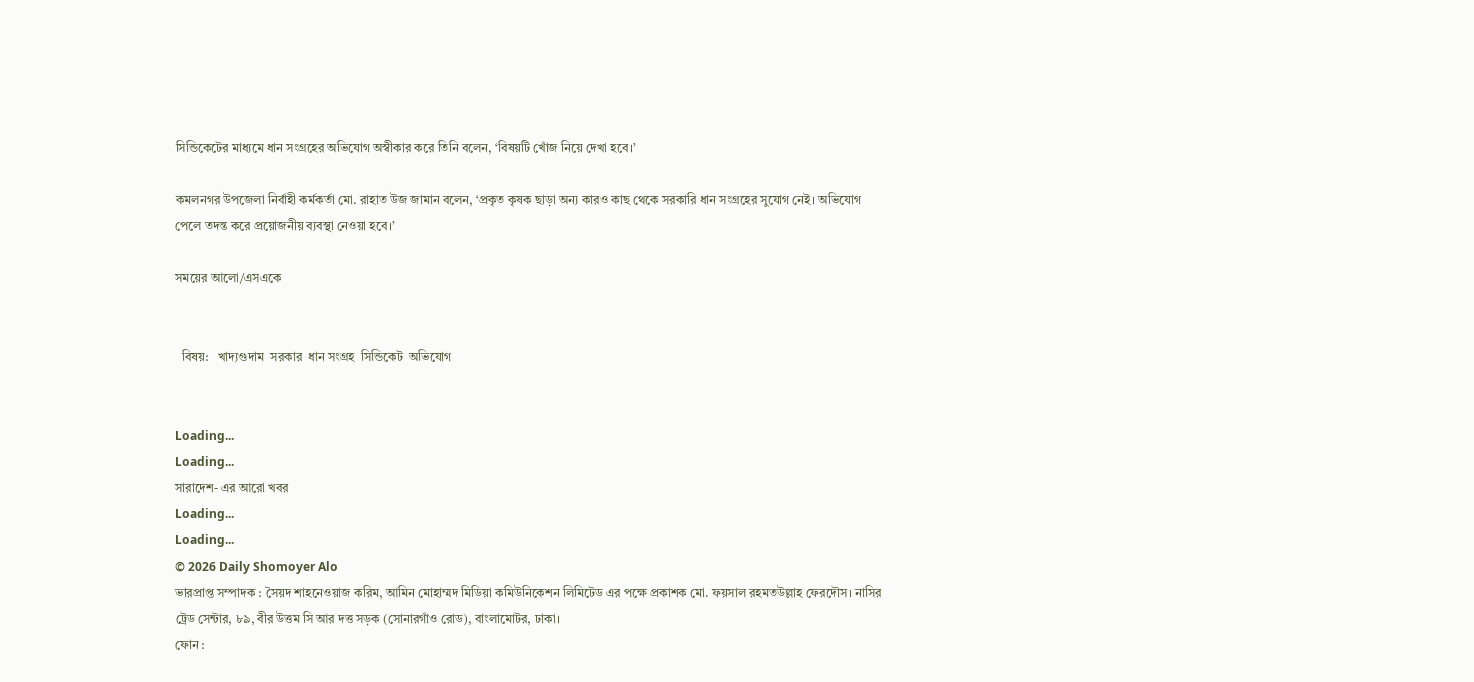সিন্ডিকেটের মাধ্যমে ধান সংগ্রহের অভিযোগ অস্বীকার করে তিনি বলেন, ‘বিষয়টি খোঁজ নিয়ে দেখা হবে।’

কমলনগর উপজেলা নির্বাহী কর্মকর্তা মো. রাহাত উজ জামান বলেন, ‘প্রকৃত কৃষক ছাড়া অন্য কারও কাছ থেকে সরকারি ধান সংগ্রহের সুযোগ নেই। অভিযোগ পেলে তদন্ত করে প্রয়োজনীয় ব্যবস্থা নেওয়া হবে।’

সময়ের আলো/এসএকে


  বিষয়:   খাদ্যগুদাম  সরকার  ধান সংগ্রহ  সিন্ডিকেট  অভিযোগ


Loading...
Loading...
সারাদেশ- এর আরো খবর
Loading...
Loading...
© 2026 Daily Shomoyer Alo
ভারপ্রাপ্ত সম্পাদক : সৈয়দ শাহনেওয়াজ করিম, আমিন মোহাম্মদ মিডিয়া কমিউনিকেশন লিমিটেড এর পক্ষে প্রকাশক মো. ফয়সাল রহমতউল্লাহ ফেরদৌস। নাসির ট্রেড সেন্টার, ৮৯, বীর উত্তম সি আর দত্ত সড়ক (সোনারগাঁও রোড), বাংলামোটর, ঢাকা।
ফোন :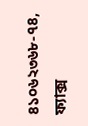৪১০৬২৩৬৮-৭৪, ফ্যাক্স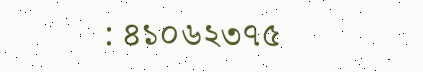: ৪১০৬২৩৭৫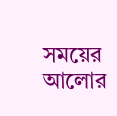সময়ের আলোর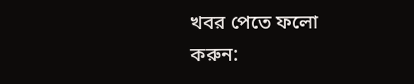খবর পেতে ফলো করুন: